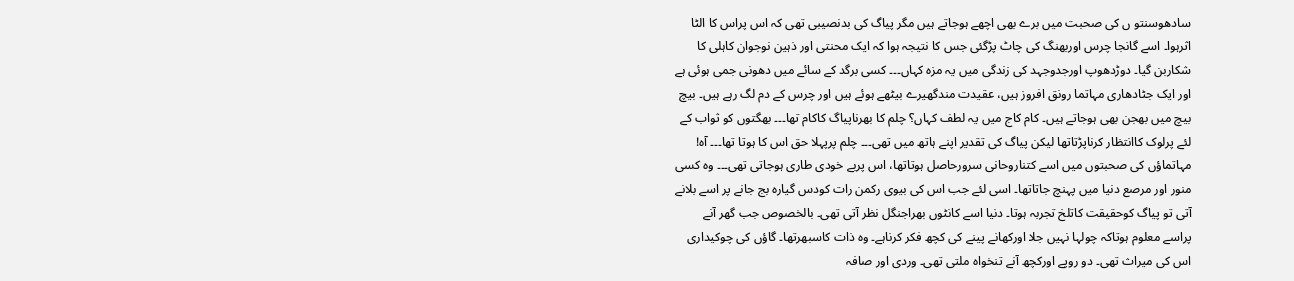سادھوسنتو ں کی صحبت میں برے بھی اچھے ہوجاتے ہیں مگر پیاگ کی بدنصیبی تھی کہ اس پراس کا الٹا اثرہوا۔ اسے گانجا چرس اوربھنگ کی چاٹ پڑگئی جس کا نتیجہ ہوا کہ ایک محنتی اور ذہین نوجوان کاہلی کا شکاربن گیا۔ دوڑدھوپ اورجدوجہد کی زندگی میں یہ مزہ کہاں۔۔۔ کسی برگد کے سائے میں دھونی جمی ہوئی ہے اور ایک جٹادھاری مہاتما رونق افروز ہیں، عقیدت مندگھیرے بیٹھے ہوئے ہیں اور چرس کے دم لگ رہے ہیں۔ بیچ بیچ میں بھجن بھی ہوجاتے ہیں۔ کام کاج میں یہ لطف کہاں؟ چلم کا بھرناپیاگ کاکام تھا۔۔۔ بھگتوں کو ثواب کے لئے پرلوک کاانتظار کرناپڑتاتھا لیکن پیاگ کی تقدیر اپنے ہاتھ میں تھی۔۔۔ چلم پرپہلا حق اس کا ہوتا تھا۔۔۔ آہ! مہاتماؤں کی صحبتوں میں اسے کتناروحانی سرورحاصل ہوتاتھا، اس پربے خودی طاری ہوجاتی تھی۔۔۔ وہ کسی منور اور مرصع دنیا میں پہنچ جاتاتھا۔ اسی لئے جب اس کی بیوی رکمن رات کودس گیارہ بج جانے پر اسے بلانے آتی تو پیاگ کوحقیقت کاتلخ تجربہ ہوتا۔ دنیا اسے کانٹوں بھراجنگل نظر آتی تھی۔ بالخصوص جب گھر آنے پراسے معلوم ہوتاکہ چولہا نہیں جلا اورکھانے پینے کی کچھ فکر کرناہے۔ وہ ذات کاسبھرتھا۔ گاؤں کی چوکیداری اس کی میراث تھی۔ دو روپے اورکچھ آنے تنخواہ ملتی تھی۔ وردی اور صافہ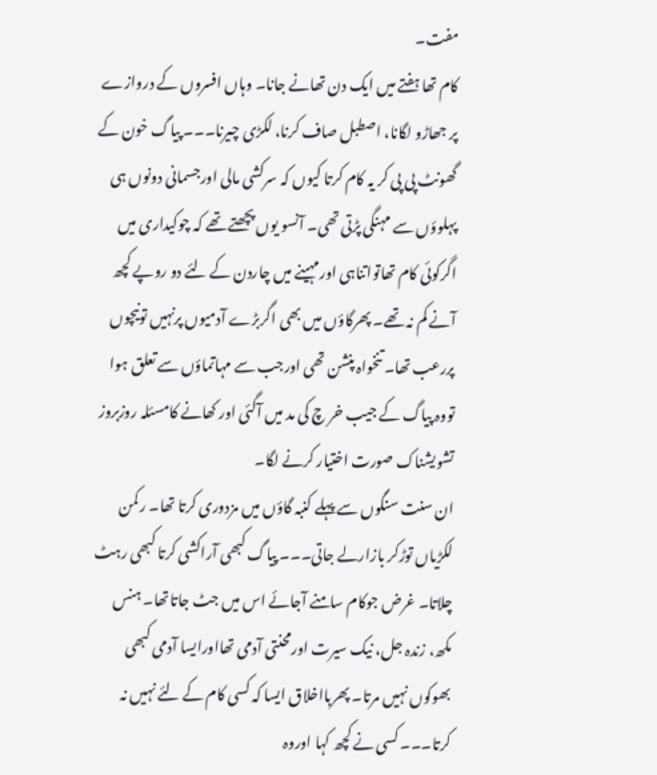مفت۔
کام تھا ہفتے میں ایک دن تھانے جانا۔ وہاں افسروں کے دروازے پر جھاڑو لگانا، اصطبل صاف کرنا، لکڑی چیرنا۔۔۔ پیاگ خون کے گھونٹ پی پی کر یہ کام کرتا کیوں کہ سرکشی مالی اورجسمانی دونوں ہی پہلوؤں سے مہنگی پڑتی تھی۔ آنسو یوں پچھتے تھے کہ چوکیداری میں اگرکوئی کام تھاتواتناہی اورمہینے میں چاردن کے لئے دو روپے کچھ آنے کم نہ تھے۔ پھرگاؤں میں بھی اگربڑے آدمیوں پرنہیں تونیچوں پررعب تھا۔ تنخواہ پنشن تھی اورجب سے مہاتماؤں سے تعلق ہوا تووہ پیاگ کے جیب خر چ کی مد میں آگئی اور کھانے کامسئلہ روزبروز تشویشناک صورت اختیار کرنے لگا۔
ان سنت سنگوں سے پہلے کنبہ گاؤں میں مزدوری کرتا تھا۔ رکمن لکڑیاں توڑکر بازارلے جاتی۔۔۔ پیاگ کبھی آراکشی کرتا کبھی رہٹ چلاتا۔ غرض جوکام سامنے آجائے اس میں جٹ جاتاتھا۔ ہنس مکھ، زندہ جل، نیک سیرت اورمحنتی آدمی تھااورایسا آدمی کبھی بھوکوں نہیں مرتا۔ پھربااخلاق ایسا کہ کسی کام کے لئے نہیں نہ کرتا۔۔۔ کسی نے کچھ کہا اوروہ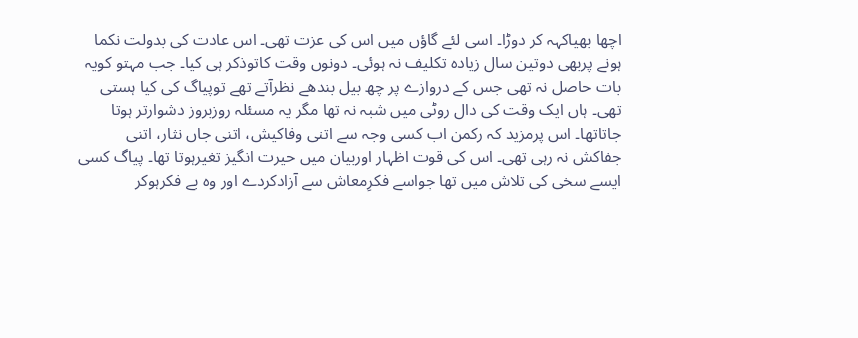اچھا بھیاکہہ کر دوڑا۔ اسی لئے گاؤں میں اس کی عزت تھی۔ اس عادت کی بدولت نکما ہونے پربھی دوتین سال زیادہ تکلیف نہ ہوئی۔ دونوں وقت کاتوذکر ہی کیا۔ جب مہتو کویہ بات حاصل نہ تھی جس کے دروازے پر چھ بیل بندھے نظرآتے تھے توپیاگ کی کیا ہستی تھی۔ ہاں ایک وقت کی دال روٹی میں شبہ نہ تھا مگر یہ مسئلہ روزبروز دشوارتر ہوتا جاتاتھا۔ اس پرمزید کہ رکمن اب کسی وجہ سے اتنی وفاکیش، اتنی جاں نثار، اتنی جفاکش نہ رہی تھی۔ اس کی قوت اظہار اوربیان میں حیرت انگیز تغیرہوتا تھا۔ پیاگ کسی ایسے سخی کی تلاش میں تھا جواسے فکرِمعاش سے آزادکردے اور وہ بے فکرہوکر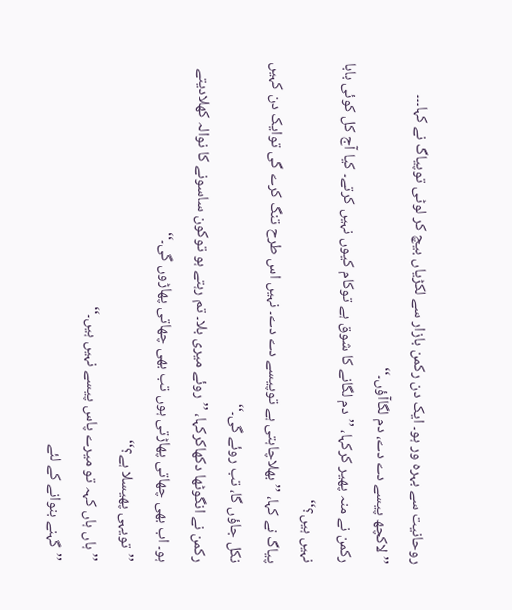روحانیت سے بہرہ ور ہو۔ ایک دن رکمن بازار سے لکڑیاں بیچ کر لوٹی توپیاگ نے کہا۔۔۔
’’لاکچھ پیسے دے دے، دم لگاآؤں۔‘‘
رکمن نے منہ پھیر کرکہا، ’’دم لگانے کا شوق ہے توکام کیوں نہیں کرتے۔ کیا آج کل کوئی بابا نہیں ہیں؟‘‘
پیاگ نے کہا، ’’بھلاچاہتی ہے توپیسے دے دے۔ نہیں اس طرح تنگ کرے گی توایک دن کہیں نکل جاؤں گا، تب روئے گی۔‘‘
رکمن نے انگوٹھا دکھاکرکہا، ’’روئے میری بلا۔ تم رہتے ہو توکون ساسونے کا نوالہ کھلادیتے ہو۔ اب بھی چھاتی پھاڑتی ہوں تب بھی چھاتی پھاڑوں گی۔‘‘
’’تویہی پھیسلا ہے؟‘‘
’’ہاں ہاں کہہ تو میرے پاس پیسے نہیں ہیں۔‘‘
’’گہنے بنوانے کے لئے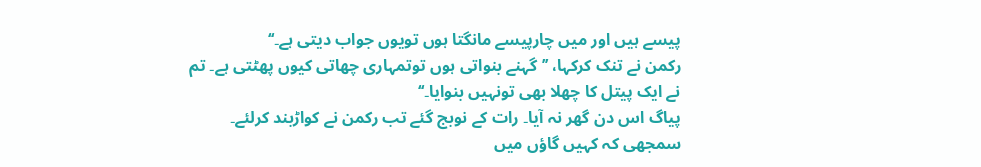پیسے ہیں اور میں چارپیسے مانگتا ہوں تویوں جواب دیتی ہے۔‘‘
رکمن نے تنک کرکہا، ’’گہنے بنواتی ہوں توتمہاری چھاتی کیوں پھٹتی ہے۔ تم نے ایک پیتل کا چھلا بھی تونہیں بنوایا۔‘‘
پیاگ اس دن گھر نہ آیا۔ رات کے نوبج گئے تب رکمن نے کواڑبند کرلئے۔ سمجھی کہ کہیں گاؤں میں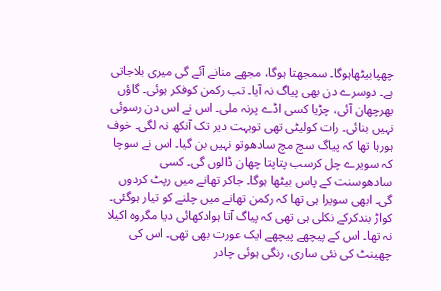چھپابیٹھاہوگا۔ سمجھتا ہوگا، مجھے منانے آئے گی میری بلاجاتی ہے۔ دوسرے دن بھی پیاگ نہ آیا۔ تب رکمن کوفکر ہوئی۔ گاؤں بھرچھان آئی، چڑیا کسی اڈے پرنہ ملی۔ اس نے اس دن رسوئی نہیں بنائی۔ رات کولیٹی تھی توبہت دیر تک آنکھ نہ لگی۔ خوف ہورہا تھا کہ پیاگ سچ مچ سادھوتو نہیں بن گیا۔ اس نے سوچا کہ سویرے چل کرسب پتاپتا چھان ڈالوں گی۔ کسی سادھوسنت کے پاس بیٹھا ہوگا۔ جاکر تھانے میں رپٹ کردوں گی۔ ابھی سویرا ہی تھا کہ رکمن تھانے میں چلنے کو تیار ہوگئی۔ کواڑ بندکرکے نکلی ہی تھی کہ پیاگ آتا ہوادکھائی دیا مگروہ اکیلا نہ تھا۔ اس کے پیچھے پیچھے ایک عورت بھی تھی۔ اس کی چھینٹ کی نئی ساری، رنگی ہوئی چادر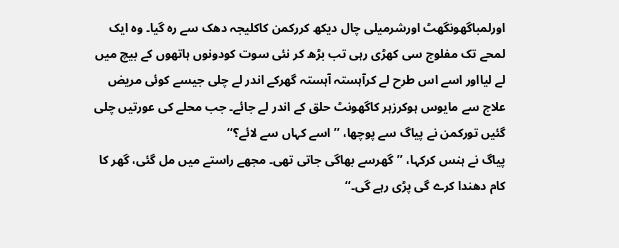اورلمباگھونگھٹ اورشرمیلی چال دیکھ کررکمن کاکلیجہ دھک سے رہ گیا۔ وہ ایک لمحے تک مفلوج سی کھڑی رہی تب بڑھ کر نئی سوت کودونوں ہاتھوں کے بیچ میں لے لیااور اسے اس طرح لے کرآہستہ آہستہ گھرکے اندر لے چلی جیسے کوئی مریض علاج سے مایوس ہوکرزہر کاگھونٹ حلق کے اندر لے جائے۔ جب محلے کی عورتیں چلی گئیں تورکمن نے پیاگ سے پوچھا، ’’اسے کہاں سے لائے؟‘‘
پیاگ نے ہنس کرکہا، ’’گھرسے بھاگی جاتی تھی۔ مجھے راستے میں مل گئی، گھر کا کام دھندا کرے گی پڑی رہے گی۔‘‘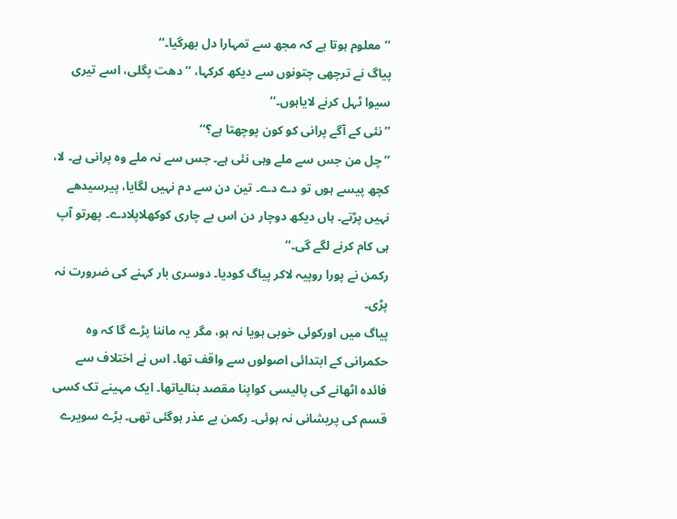’’معلوم ہوتا ہے کہ مجھ سے تمہارا دل بھرگیا۔‘‘
پیاگ نے ترچھی چتونوں سے دیکھ کرکہا، ’’دھت پگلی، اسے تیری سیوا ٹہل کرنے لایاہوں۔‘‘
’’نئی کے آگے پرانی کو کون پوچھتا ہے؟‘‘
’’چل من جس سے ملے وہی نئی ہے۔ جس سے نہ ملے وہ پرانی ہے۔ لا، کچھ پیسے ہوں تو دے دے۔ تین دن سے دم نہیں لگایا، پیرسیدھے نہیں پڑتے۔ ہاں دیکھ دوچار دن اس بے چاری کوکھلاپلادے۔ پھرتو آپ ہی کام کرنے لگے گی۔‘‘
رکمن نے پورا روپیہ لاکر پیاگ کودیا۔ دوسری بار کہنے کی ضرورت نہ پڑی۔
پیاگ میں اورکوئی خوبی ہویا نہ ہو، مگر یہ ماننا پڑے گا کہ وہ حکمرانی کے ابتدائی اصولوں سے واقف تھا۔ اس نے اختلاف سے فائدہ اٹھانے کی پالیسی کواپنا مقصد بنالیاتھا۔ ایک مہینے تک کسی قسم کی پریشانی نہ ہوئی۔ رکمن بے عذر ہوگئی تھی۔ بڑے سویرے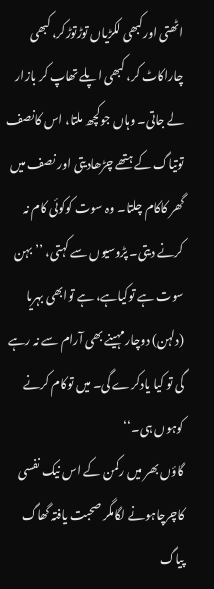اٹھتی اورکبھی لکڑیاں توڑتوڑکر، کبھی چاراکاٹ کر، کبھی اپلے تھاپ کر بازار لے جاتی۔ وہاں جوکچھ ملتا، اس کانصف توتیاگ کے ہتھے چڑھادیتی اور نصف میں گھر کاکام چلتا۔ وہ سوت کوکوئی کام نہ کرنے دیتی۔ پڑوسیوں سے کہتی، ’’بہن سوت ہے توکیاہے، ہے توابھی بہریا (دلہن) دوچارمہینے بھی آرام سے نہ رہے گی تو کیا یادکرے گی۔ میں توکام کرنے کوہوں ہی۔‘‘
گاؤں بھر میں رکمن کے اس نیک نفسی کاچرچاہونے لگامگر صحبت یافتہ گھاگ پیاگ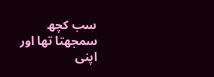سب کچھ سمجھتا تھا اور اپنی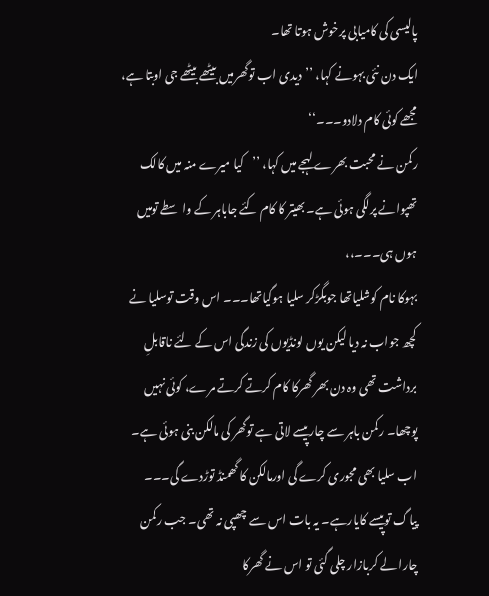پالیسی کی کامیابی پرخوش ہوتا تھا۔
ایک دن نئی بہونے کہا، ’’دیدی اب توگھرمیں بیٹھے بیٹھے جی اوبتا ہے، مجھے کوئی کام دلادو۔۔۔‘‘
رکمن نے محبت بھرے لہجے میں کہا، ’’کیا میرے منہ میں کالک تھپوانے پرلگی ہوئی ہے۔ بھیتر کا کام کئے جاباہر کے واسطے تومیں ہوں ہی۔۔۔،،
بہوکا نام کوشلیاتھا جوبگڑکر سلیا ہوگیاتھا۔۔۔ اس وقت توسلیا نے کچھ جواب نہ دیا لیکن یوں لونڈیوں کی زندگی اس کے لئے ناقابلِ برداشت تھی وہ دن بھر گھرکا کام کرتے کرتے مرے، کوئی نہیں پوچھا۔ رکمن باہر سے چارپیسے لاتی ہے توگھر کی مالکن بنی ہوئی ہے۔ اب سلیا بھی مجوری کرے گی اورمالکن کا گھمنڈ توڑدے گی۔۔۔ پیاگ توپیسے کایارہے۔ یہ بات اس سے چھپی نہ تھی۔ جب رکمن چارا لے کربازار چلی گئی تو اس نے گھرکا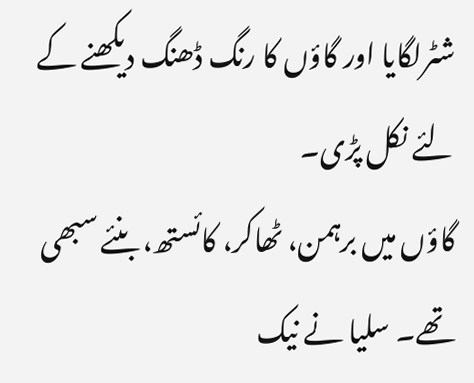شٹرلگایا اور گاؤں کا رنگ ڈھنگ دیکھنے کے لئے نکل پڑی۔
گاؤں میں برہمن، ٹھاکر، کائستھ، بنئے سبھی تھے۔ سلیا نے نیک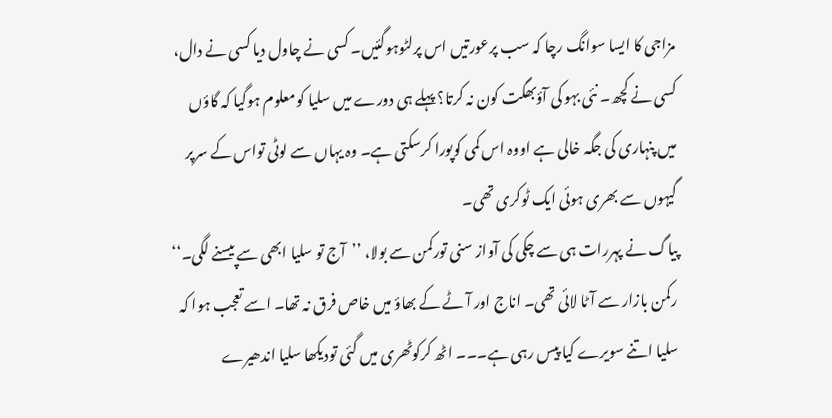مزاجی کا ایسا سوانگ رچا کہ سب پرعورتیں اس پرلٹوہوگئیں۔ کسی نے چاول دیا کسی نے دال، کسی نے کچھ۔ نئی بہو کی آؤبھگت کون نہ کرتا؟ پہلے ہی دورے میں سلیا کومعلوم ہوگیا کہ گاؤں میں پنہاری کی جگہ خالی ہے اووہ اس کمی کوپورا کرسکتی ہے۔ وہ یہاں سے لوٹی تواس کے سرپر گیہوں سے بھری ہوئی ایک ٹوکری تھی۔
پیاگ نے پہررات ہی سے چکی کی آواز سنی تورکمن سے بولا، ’’آج تو سلیا ابھی سے پیسنے لگی۔‘‘
رکمن بازار سے آٹا لائی تھی۔ اناج اور آٹے کے بھاؤ میں خاص فرق نہ تھا۔ اسے تعجب ہوا کہ سلیا اتنے سویرے کیا پیس رہی ہے۔۔۔ اٹھ کرکوٹھری میں گئی تودیکھا سلیا اندھیرے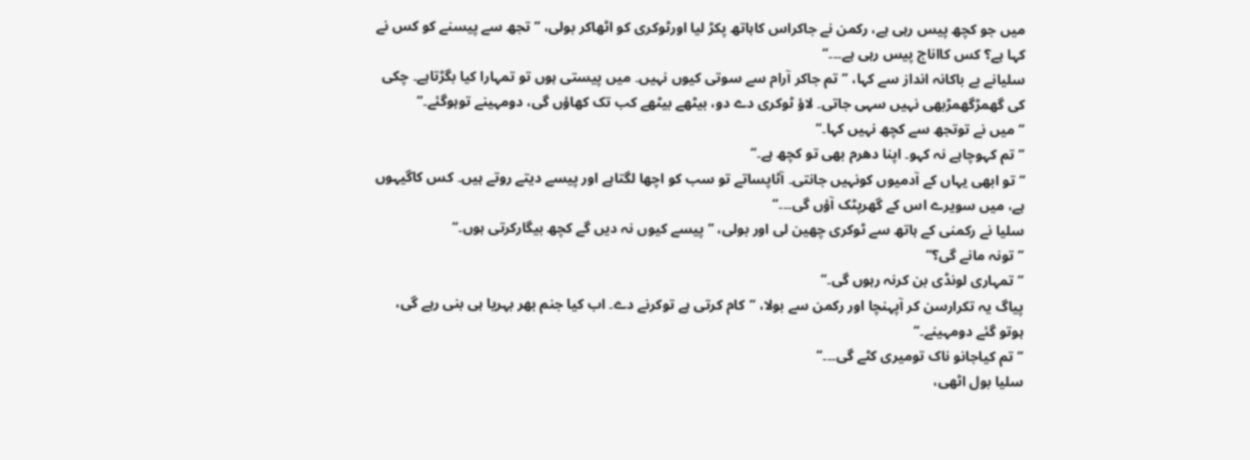میں جو کچھ پیس رہی ہے، رکمن نے جاکراس کاہاتھ پکڑ لیا اورٹوکری کو اٹھاکر بولی، ’’تجھ سے پیسنے کو کس نے کہا ہے؟ کس کااناج پیس رہی ہے۔۔۔‘‘
سلیانے بے باکانہ انداز سے کہا، ’’تم جاکر آرام سے سوتی کیوں نہیں۔ میں پیستی ہوں تو تمہارا کیا بگڑتاہے۔ چکی کی گھمڑگھمڑبھی نہیں سہی جاتی۔ لاؤ ٹوکری دے دو، بیٹھے بیٹھے کب تک کھاؤں گی، دومہینے توہوگئے۔‘‘
’’میں نے توتجھ سے کچھ نہیں کہا۔‘‘
’’تم کہوچاہے نہ کہو۔ اپنا دھرم بھی تو کچھ ہے۔‘‘
’’تو ابھی یہاں کے آدمیوں کونہیں جانتی۔ آٹاپساتے تو سب کو اچھا لگتاہے اور پیسے دیتے روتے ہیں۔ کس کاگیہوں ہے، میں سویرے اس کے گھرپٹک آؤں گی۔۔۔‘‘
سلیا نے رکمنی کے ہاتھ سے ٹوکری چھین لی اور بولی، ’’پیسے کیوں نہ دیں گے کچھ بیگارکرتی ہوں۔‘‘
’’تونہ مانے گی؟‘‘
’’تمہاری لونڈی بن کرنہ رہوں گی۔‘‘
پیاگ یہ تکرارسن کر آپہنچا اور رکمن سے بولا، ’’کام کرتی ہے توکرنے دے۔ اب کیا جنم بھر بہریا ہی بنی رہے گی، ہوتو گئے دومہینے۔‘‘
’’تم کیاجانو ناک تومیری کٹے گی۔۔۔‘‘
سلیا بول اٹھی،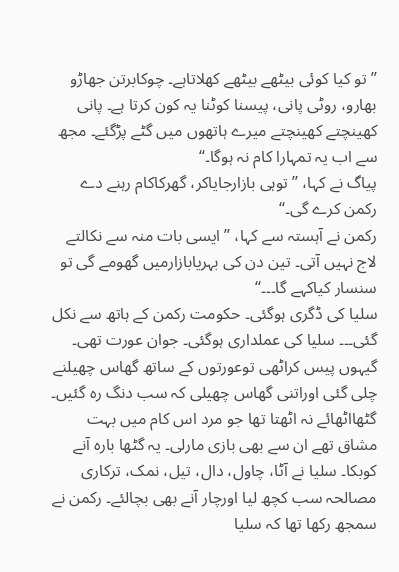’’تو کیا کوئی بیٹھے بیٹھے کھلاتاہے۔ چوکابرتن جھاڑو بھارو، روٹی پانی، پیسنا کوٹنا یہ کون کرتا ہے۔ پانی کھینچتے کھینچتے میرے ہاتھوں میں گٹے پڑگئے۔ مجھ سے اب یہ تمہارا کام نہ ہوگا۔‘‘
پیاگ نے کہا، ’’توہی بازارجایاکر، گھرکاکام رہنے دے رکمن کرے گی۔‘‘
رکمن نے آہستہ سے کہا، ’’ایسی بات منہ سے نکالتے لاج نہیں آتی۔ تین دن کی بہریابازارمیں گھومے گی تو سنسار کیاکہے گا۔۔۔‘‘
سلیا کی ڈگری ہوگئی۔ حکومت رکمن کے ہاتھ سے نکل گئی۔۔۔ سلیا کی عملداری ہوگئی۔ جوان عورت تھی۔ گیہوں پیس کراٹھی توعورتوں کے ساتھ گھاس چھیلنے چلی گئی اوراتنی گھاس چھیلی کہ سب دنگ رہ گئیں۔ گٹھااٹھائے نہ اٹھتا تھا جو مرد اس کام میں بہت مشاق تھے ان سے بھی بازی مارلی۔ یہ گٹھا بارہ آنے کوبکا۔ سلیا نے آٹا، چاول، دال، تیل، نمک، ترکاری مصالحہ سب کچھ لیا اورچار آنے بھی بچالئے۔ رکمن نے سمجھ رکھا تھا کہ سلیا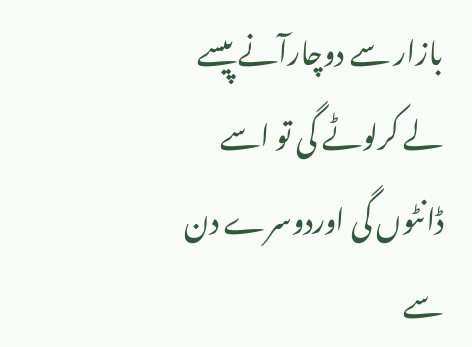بازار سے دوچارآنے پیسے لے کرلوٹے گی تو اسے ڈانٹوں گی اوردوسرے دن سے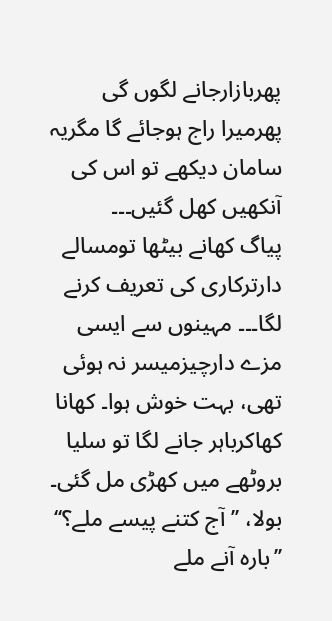پھربازارجانے لگوں گی پھرمیرا راج ہوجائے گا مگریہ سامان دیکھے تو اس کی آنکھیں کھل گئیں۔۔۔
پیاگ کھانے بیٹھا تومسالے دارترکاری کی تعریف کرنے لگا۔۔۔ مہینوں سے ایسی مزے دارچیزمیسر نہ ہوئی تھی، بہت خوش ہوا۔ کھانا کھاکرباہر جانے لگا تو سلیا بروٹھے میں کھڑی مل گئی۔ بولا، ’’آج کتنے پیسے ملے؟‘‘
’’بارہ آنے ملے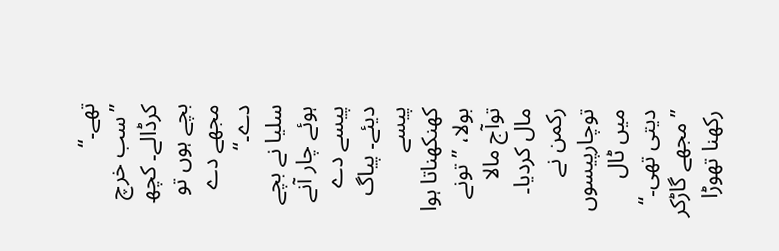تھے۔‘‘
’’سب خرچ کرڈالے۔ کچھ بچے ہوں تو مجھے دے دے۔‘‘
سلیا نے بچے ہوئے چار آنے پیسے دے دیئے۔ پیاگ پیسے کھنکھناتا ہوا بولا، ’’تونے توآج مالا مال کردیا۔ رکمن نے توچارپیسوں میں ٹال دیتی تھی۔‘‘
’’مجھے گاڑکر رکھنا تھوڑا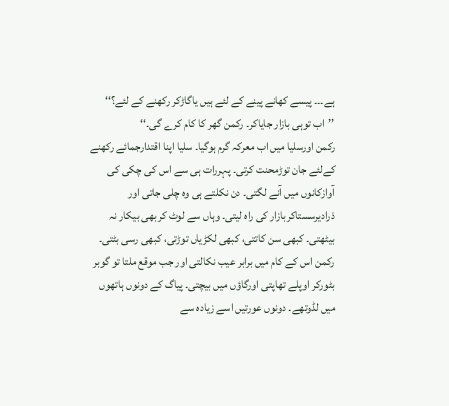ہے۔۔۔ پیسے کھانے پینے کے لئے ہیں یاگاڑکر رکھنے کے لئے؟‘‘
’’اب توہی بازار جایاکر۔ رکمن گھر کا کام کرے گی۔‘‘
رکمن اورسلیا میں اب معرکہ گرم ہوگیا۔ سلیا اپنا اقتدارجمائے رکھنے کےلئے جان توڑمحنت کرتی۔ پہررات ہی سے اس کی چکی کی آوازکانوں میں آنے لگتی۔ دن نکلتے ہی وہ چلی جاتی اور ذرادیرسستاکربازار کی راہ لیتی۔ وہاں سے لوٹ کربھی بیکار نہ بیٹھتی۔ کبھی سن کاتتی، کبھی لکڑیاں توڑتی، کبھی رسی بٹتی۔ رکمن اس کے کام میں برابر عیب نکالتی اور جب موقع ملتا تو گوبر بٹورکر اوپلے تھاپتی اورگاؤں میں بیچتی۔ پیاگ کے دونوں ہاتھوں میں لڈوتھے۔ دونوں عورتیں اسے زیادہ سے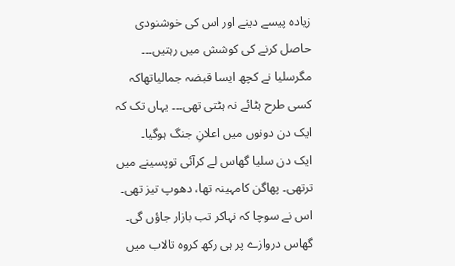زیادہ پیسے دینے اور اس کی خوشنودی حاصل کرنے کی کوشش میں رہتیں۔۔۔ مگرسلیا نے کچھ ایسا قبضہ جمالیاتھاکہ کسی طرح ہٹائے نہ ہٹتی تھی۔۔۔ یہاں تک کہ ایک دن دونوں میں اعلانِ جنگ ہوگیا۔
ایک دن سلیا گھاس لے کرآئی توپسینے میں ترتھی۔ پھاگن کامہینہ تھا، دھوپ تیز تھی۔ اس نے سوچا کہ نہاکر تب بازار جاؤں گی۔ گھاس دروازے پر ہی رکھ کروہ تالاب میں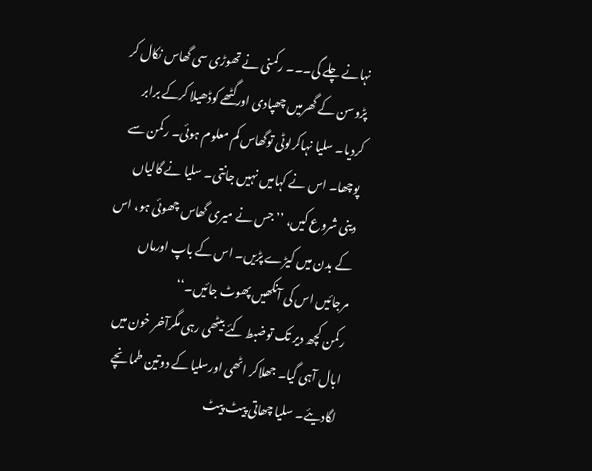نہانے چلے گی۔۔۔ رکمنی نے تھوڑی سی گھاس نکال کر پڑوسن کے گھرمیں چھپادی اورگٹھے کوڈھیلا کرکے برابر کردیا۔ سلیا نہاکرلوٹی توگھاس کم معلوم ہوئی۔ رکمن سے پوچھا۔ اس نے کہامیں نہیں جانتی۔ سلیا نے گالیاں دینی شروع کیں، ’’جس نے میری گھاس چھوئی ہو، اس کے بدن میں کیڑے پڑیں۔ اس کے باپ اورماں مرجائیں اس کی آنکھیں پھوٹ جائیں۔‘‘
رکمن کچھ دیر تک توضبط کئے بیٹھی رہی مگرآخر خون میں ابال آہی گیا۔ جھلاکر اٹھی اورسلیا کے دوتین طمانچے لگادیئے۔ سلیا چھاتی پیٹ پیٹ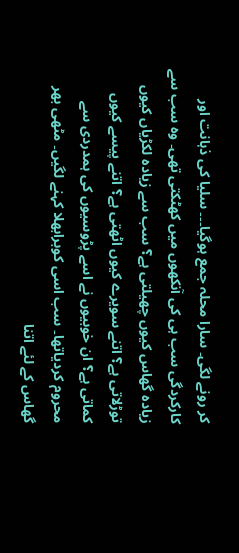کر رونے لگی۔ سارا محلہ جمع ہوگیا۔۔۔ سلیا کی ذہانت اور کارکردگی سب ہی کی آنکھوں میں کھٹکتی تھی۔ وہ سب سے زیادہ گھاس کیوں چھیلتی ہے؟ سب سے زیادہ لکڑیاں کیوں توڑلاتی ہے؟ اتنے سویرے کیوں اٹھتی ہے؟ اتنے پیسے کیوں کماتی ہے؟ ان خوبیوں نے اسے پڑوسیوں کی ہمدردی سے محروم کردیاتھا۔ سب اسی کوبرابھلا کہنے لگیں۔ مٹھی بھر گھاس کے لئے اتنا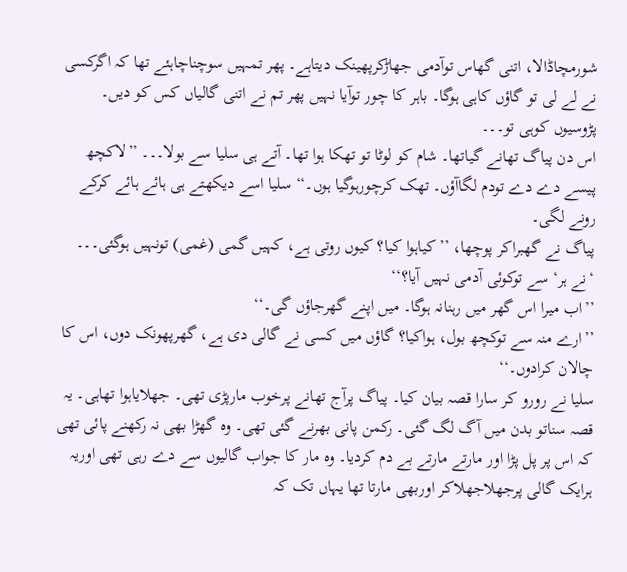شورمچاڈالا، اتنی گھاس توآدمی جھاڑکرپھینک دیتاہے۔ پھر تمہیں سوچناچاہئے تھا کہ اگرکسی نے لے لی تو گاؤں کاہی ہوگا۔ باہر کا چور توآیا نہیں پھر تم نے اتنی گالیاں کس کو دیں۔ پڑوسیوں کوہی تو۔۔۔
اس دن پیاگ تھانے گیاتھا۔ شام کو لوٹا تو تھکا ہوا تھا۔ آتے ہی سلیا سے بولا۔۔۔ ’’لاکچھ پیسے دے دے تودم لگاآؤں۔ تھک کرچورہوگیا ہوں۔‘‘ سلیا اسے دیکھتے ہی ہائے ہائے کرکے رونے لگی۔
پیاگ نے گھبراکر پوچھا، ’’کیاہوا کیا؟ کیوں روتی ہے، کہیں گمی (غمی) تونہیں ہوگئی۔۔۔ ‘نے ہر‘سے توکوئی آدمی نہیں آیا؟‘‘
’’اب میرا اس گھر میں رہنانہ ہوگا۔ میں اپنے گھرجاؤں گی۔‘‘
’’ارے منہ سے توکچھ بول، ہواکیا؟ گاؤں میں کسی نے گالی دی ہے، گھرپھونک دوں، اس کا چالان کرادوں۔‘‘
سلیا نے رورو کر سارا قصہ بیان کیا۔ پیاگ پرآج تھانے پرخوب مارپڑی تھی۔ جھلایاہوا تھاہی۔ یہ قصہ سناتو بدن میں آگ لگ گئی۔ رکمن پانی بھرنے گئی تھی۔ وہ گھڑا بھی نہ رکھنے پائی تھی کہ اس پر پل پڑا اور مارتے مارتے بے دم کردیا۔ وہ مار کا جواب گالیوں سے دے رہی تھی اوریہ ہرایک گالی پرجھلاجھلاکر اوربھی مارتا تھا یہاں تک کہ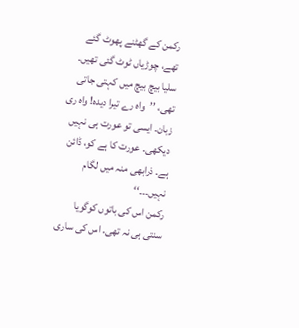رکمن کے گھٹنے پھوٹ گئے تھے، چوڑیاں ٹوٹ گئی تھیں۔
سلیا بیچ بیچ میں کہتی جاتی تھی، ’’واہ رے تیرا دیدہ! واہ ری زبان۔ ایسی تو عورت ہی نہیں دیکھی۔ عورت کا ہے کو، ڈائن ہے۔ ذرابھی منہ میں لگام نہیں۔۔۔‘‘
رکمن اس کی باتوں کوگویا سنتی ہی نہ تھی۔ اس کی ساری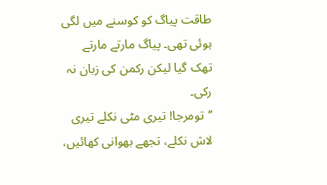طاقت پیاگ کو کوسنے میں لگی ہوئی تھی۔ پیاگ مارتے مارتے تھک گیا لیکن رکمن کی زبان نہ رکی۔
’’تومرجا! تیری مٹی نکلے تیری لاش نکلے، تجھے بھوانی کھائیں،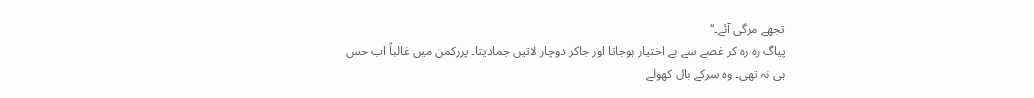تجھے مرگی آئے۔‘‘
پیاگ رہ رہ کر غصے سے بے اختیار ہوجاتا اور جاکر دوچار لاتیں جمادیتا۔ پررکمن میں غالباً اب حس ہی نہ تھی۔ وہ سرکے بال کھولے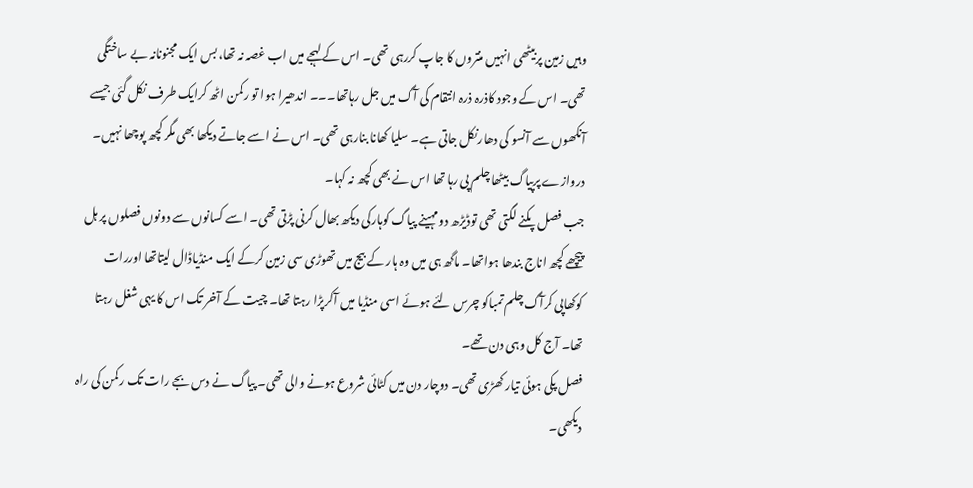وہیں زمین پربیٹھی انہیں منتروں کا جاپ کررہی تھی۔ اس کے لہجے میں اب غصہ نہ تھا، بس ایک مجنونانہ بے ساختگی تھی۔ اس کے وجود کاذرہ ذرہ انتقام کی آگ میں جل رہاتھا۔۔۔ اندھیرا ہوا تو رکمن اٹھ کرایک طرف نکل گئی جیسے آنکھوں سے آنسو کی دھارنکل جاتی ہے۔ سلیا کھانا بنارہی تھی۔ اس نے اسے جاتے دیکھا بھی مگر کچھ پوچھا نہیں۔ دروازے پرپیاگ بیٹھا چلم پی رہا تھا اس نے بھی کچھ نہ کہا۔
جب فصل پکنے لگتی تھی توڈیڑھ دومہینے پیاگ کوہارکی دیکھ بھال کرنی پڑتی تھی۔ اسے کسانوں سے دونوں فصلوں پر ہل پیچھے کچھ اناج بندھا ہواتھا۔ ماگھ ہی میں وہ ہار کے بیج میں تھوڑی سی زمین کرکے ایک منڈیاڈال لیتاتھا اوررات کوکھاپی کرآگ چلم تمباکو چرس لئے ہوئے اسی منڈیا میں آکرپڑا رہتا تھا۔ چیت کے آخر تک اس کا یہی شغل رہتا تھا۔ آج کل وہی دن تھے۔
فصل پکی ہوئی تیار کھڑی تھی۔ دوچار دن میں کٹائی شروع ہونے والی تھی۔ پیاگ نے دس بجے رات تک رکمن کی راہ دیکھی۔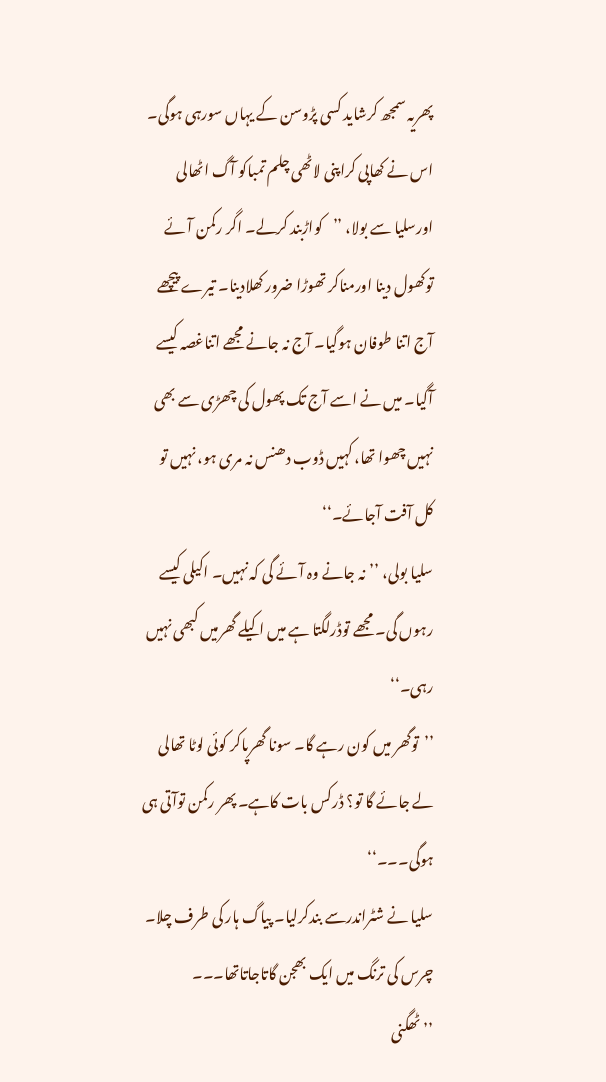پھریہ سمجھ کرشاید کسی پڑوسن کے یہاں سورہی ہوگی۔ اس نے کھاپی کراپنی لاٹھی چلم تمباکو آگ اٹھالی اورسلیا سے بولا، ’’کواڑبند کرلے۔ اگر رکمن آئے توکھول دینا اورمناکر تھوڑا ضرور کھلادینا۔ تیرے پیچھے آج اتنا طوفان ہوگیا۔ آج نہ جانے مجھے اتناغصہ کیسے آگیا۔ میں نے اسے آج تک پھول کی چھڑی سے بھی نہیں چھوا تھا، کہیں ڈوب دھنس نہ مری ہو، نہیں تو کل آفت آجائے۔‘‘
سلیا بولی، ’’نہ جانے وہ آئے گی کہ نہیں۔ اکیلی کیسے رہوں گی۔ مجھے توڈرلگتا ہے میں اکیلے گھرمیں کبھی نہیں رہی۔‘‘
’’توگھر میں کون رہے گا۔ سونا گھرپاکر کوئی لوٹا تھالی لے جائے گا تو؟ ڈرکس بات کاہے۔ پھر رکمن توآتی ہی ہوگی۔۔۔‘‘
سلیا نے شٹراندرسے بندکرلیا۔ پیاگ ہار کی طرف چلا۔ چرس کی ترنگ میں ایک بھجن گاتاجاتاتھا۔۔۔
’’ٹھگنی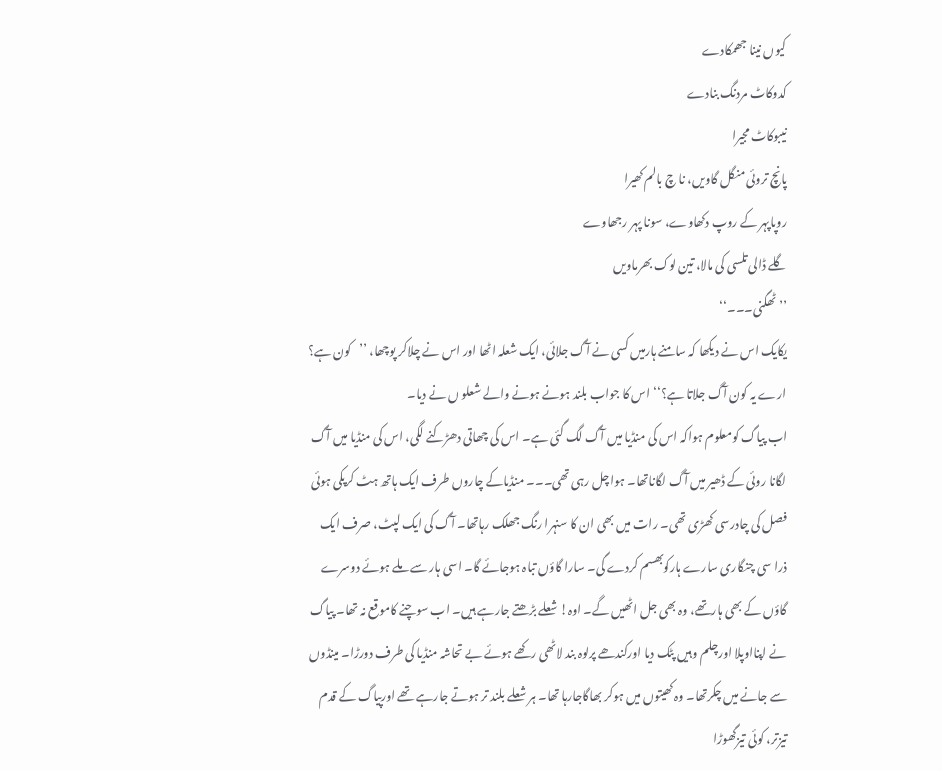کیوں نینا جھمکادے
کدوکاٹ مردنگ بنادے
نیبوکاٹ مجیرا
پانچ تروئی منگل گاویں، نا چ بالم کھیرا
روپاپہر کے روپ دکھاوے، سونا پہر رجھاوے
گلے ڈالی تلسی کی مالا، تین لوک بھرماویں
’’ٹھگنی۔۔۔‘‘
یکایک اس نے دیکھا کہ سامنے ہارمیں کسی نے آگ جلائی، ایک شعلہ اٹھا اور اس نے چلاکر پوچھا، ’’کون ہے؟ ارے یہ کون آگ جلاتا ہے؟‘‘ اس کا جواب بلند ہونے ہونے والے شعلو ں نے دیا۔
اب پیاگ کومعلوم ہواکہ اس کی منڈیا میں آگ لگ گئی ہے۔ اس کی چھاتی دھڑکنے لگی، اس کی منڈیا میں آگ لگانا روئی کے ڈھیر میں آگ لگاناتھا۔ ہواچل رہی تھی۔۔۔ منڈیاکے چاروں طرف ایک ہاتھ ہٹ کرپکی ہوئی فصل کی چادرسی کھڑی تھی۔ رات میں بھی ان کا سنہرا رنگ جھلک رہاتھا۔ آگ کی ایک لپٹ، صرف ایک ذرا سی چنگاری سارے ہارکوبھسم کردے گی۔ سارا گاؤں تباہ ہوجائے گا۔ اسی ہار سے ملے ہوئے دوسرے گاؤں کے بھی ہارتھے، وہ بھی جل اٹھیں گے۔ اوہ! شعلے بڑھتے جارہے ہیں۔ اب سوچنے کاموقع نہ تھا۔ پیاگ نے اپنااوپلا اورچلم وہیں پٹک دیا اورکندھے پرلوہ بند لاٹھی رکھے ہوئے بے تحاشہ منڈیا کی طرف دورڑا۔ مینڈوں سے جانے میں چکرتھا۔ وہ کھیتوں میں ہوکر بھاگاجارہا تھا۔ ہر شعلے بلند تر ہوتے جارہے تھے اورپیاگ کے قدم تیزتر، کوئی تیزگھوڑا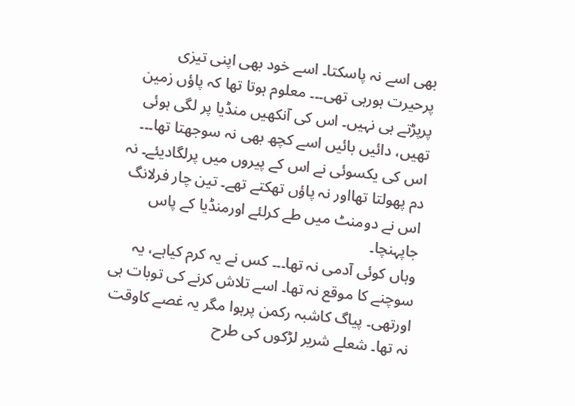بھی اسے نہ پاسکتا۔ اسے خود بھی اپنی تیزی پرحیرت ہورہی تھی۔۔۔ معلوم ہوتا تھا کہ پاؤں زمین پرپڑتے ہی نہیں۔ اس کی آنکھیں منڈیا پر لگی ہوئی تھیں، دائیں بائیں اسے کچھ بھی نہ سوجھتا تھا۔۔۔ اس کی یکسوئی نے اس کے پیروں میں پرلگادیئے۔ نہ دم پھولتا تھااور نہ پاؤں تھکتے تھے۔ تین چار فرلانگ اس نے دومنٹ میں طے کرلئے اورمنڈیا کے پاس جاپہنچا۔
وہاں کوئی آدمی نہ تھا۔۔۔ کس نے یہ کرم کیاہے، یہ سوچنے کا موقع نہ تھا۔ اسے تلاش کرنے کی توبات ہی اورتھی۔ پیاگ کاشبہ رکمن پرہوا مگر یہ غصے کاوقت نہ تھا۔ شعلے شریر لڑکوں کی طرح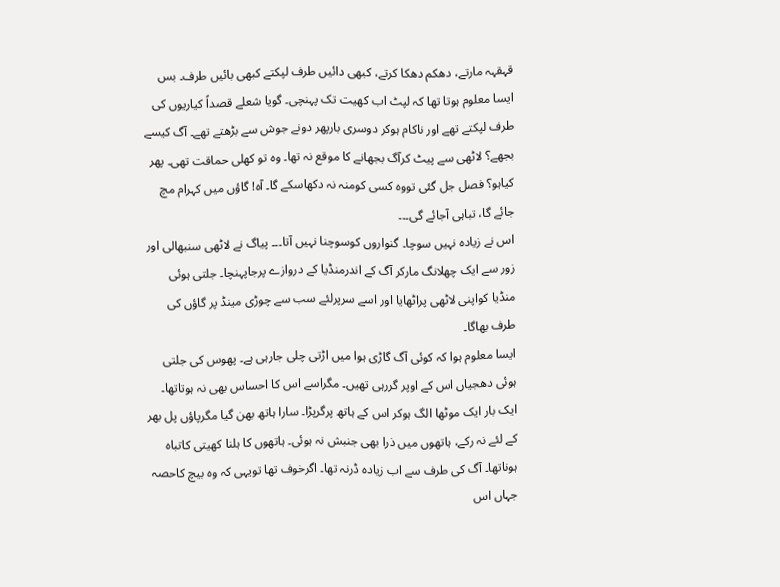قہقہہ مارتے، دھکم دھکا کرتے، کبھی دائیں طرف لپکتے کبھی بائیں طرف۔ بس ایسا معلوم ہوتا تھا کہ لپٹ اب کھیت تک پہنچی۔ گویا شعلے قصداً کیاریوں کی طرف لپکتے تھے اور ناکام ہوکر دوسری بارپھر دونے جوش سے بڑھتے تھے۔ آگ کیسے بجھے؟ لاٹھی سے پیٹ کرآگ بجھانے کا موقع نہ تھا۔ وہ تو کھلی حماقت تھی۔ پھر کیاہو؟ فصل جل گئی تووہ کسی کومنہ نہ دکھاسکے گا۔ آہ! گاؤں میں کہرام مچ جائے گا، تباہی آجائے گی۔۔۔
اس نے زیادہ نہیں سوچا۔ گنواروں کوسوچنا نہیں آتا۔۔۔ پیاگ نے لاٹھی سنبھالی اور زور سے ایک چھلانگ مارکر آگ کے اندرمنڈیا کے دروازے پرجاپہنچا۔ جلتی ہوئی منڈیا کواپنی لاٹھی پراٹھایا اور اسے سرپرلئے سب سے چوڑی مینڈ پر گاؤں کی طرف بھاگا۔
ایسا معلوم ہوا کہ کوئی آگ گاڑی ہوا میں اڑتی چلی جارہی ہے۔ پھوس کی جلتی ہوئی دھجیاں اس کے اوپر گررہی تھیں۔ مگراسے اس کا احساس بھی نہ ہوتاتھا۔ ایک بار ایک موٹھا الگ ہوکر اس کے ہاتھ پرگرپڑا۔ سارا ہاتھ بھن گیا مگرپاؤں پل بھر کے لئے نہ رکے، ہاتھوں میں ذرا بھی جنبش نہ ہوئی۔ ہاتھوں کا ہلنا کھیتی کاتباہ ہوناتھا۔ آگ کی طرف سے اب زیادہ ڈرنہ تھا۔ اگرخوف تھا تویہی کہ وہ بیچ کاحصہ جہاں اس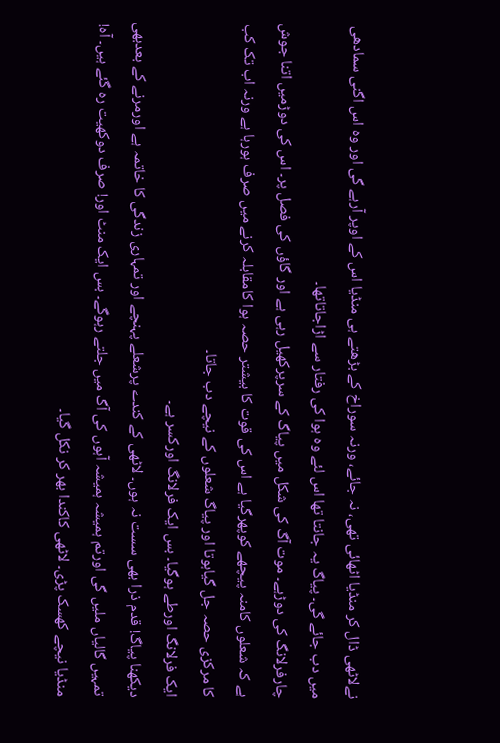نےلاٹھی ڈال کر منڈیا اٹھائی تھی، نہ جائے، ورنہ سوراخ کے بڑھتے ہی منڈیا اس کے اوپر آرہے گی اور وہ اس اگنی سمادھی میں دب جائے گی۔ پیاگ یہ جانتا تھا اس لئے وہ ہوا کی رفتار سے اڑاجاتاتھا۔
چارفرلانگ کی دوڑہے۔ موت آگ کی شکل میں پیاگ کے سرپرکھیل رہی ہے اور گاؤں کی فصل پر۔ اس کی دوڑمیں اتنا جوش ہے کہ شعلوں کامنہ پیچھے کوپھرگیا ہے اس کی قوت کا بیشتر حصہ ہوا کامقابلہ کرنے میں صرف ہورہا ہے ورنہ اب تک کب کا مرکزی حصہ جل گیاہوتا اور پیاگ شعلوں کے نیچے دب جاتا۔
ایک فرلانگ اورطے ہوگیا۔ بس ایک فرلانگ اورکسر ہے۔
دیکھنا پیاگ! قدم ذرا بھی سست نہ ہوں۔ لاٹھی کے کندے پرشعلے پہنچے اور تمہاری زندگی کا خاتمہ ہے اورمرنے کے بعدبھی تمہیں گالیاں ملیں گی اورتم ہمیشہ ہمیشہ آہوں کی آگ میں جلتے رہوگے۔ بس ایک منٹ اور! صرف دوکھیت رہ گئے ہیں۔ آہ! منڈیا نیچے کھسک پڑی۔ لاٹھی کاکندا بھر کر نکل گیا۔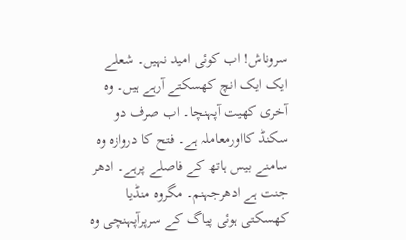سروناش! اب کوئی امید نہیں۔ شعلے ایک ایک انچ کھسکتے آرہے ہیں۔ وہ آخری کھیت آپہنچا۔ اب صرف دو سکنڈ کااورمعاملہ ہے۔ فتح کا دروازہ وہ سامنے بیس ہاتھ کے فاصلے پرہے۔ ادھر جنت ہے ادھرجہنم۔ مگروہ منڈیا کھسکتی ہوئی پیاگ کے سرپرآپہنچی وہ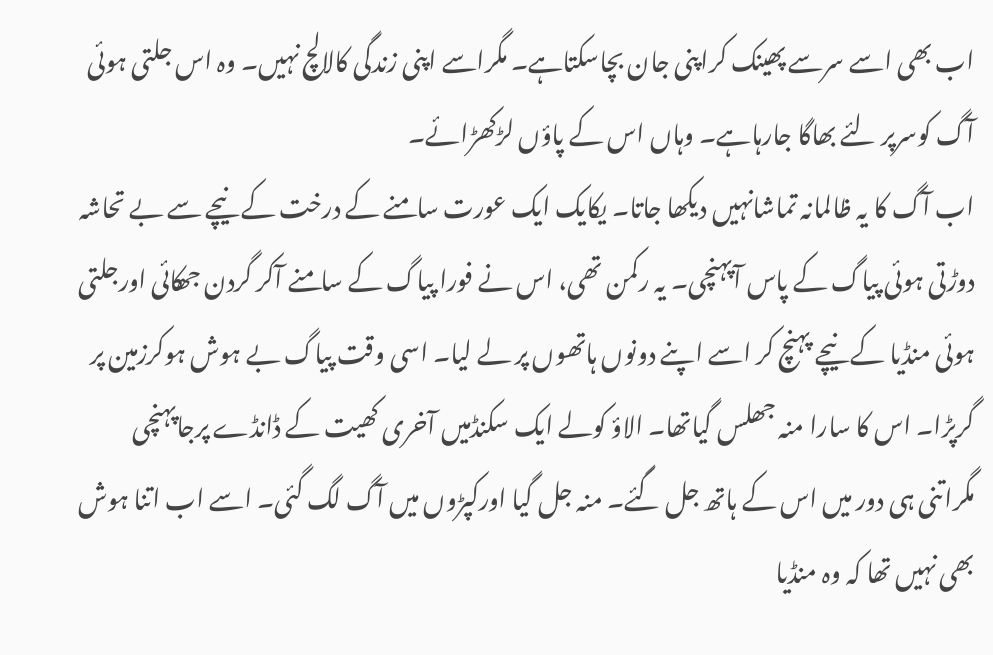اب بھی اسے سرسے پھینک کراپنی جان بچاسکتاہے۔ مگراسے اپنی زندگی کالالچ نہیں۔ وہ اس جلتی ہوئی آگ کوسرپر لئے بھاگا جارہاہے۔ وہاں اس کے پاؤں لڑکھڑائے۔
اب آگ کا یہ ظالمانہ تماشانہیں دیکھا جاتا۔ یکایک ایک عورت سامنے کے درخت کے نیچے سے بے تحاشہ دوڑتی ہوئی پیاگ کے پاس آپہنچی۔ یہ رکمن تھی، اس نے فورا پیاگ کے سامنے آکر گردن جھکائی اورجلتی ہوئی منڈیا کے نیچے پہنچ کر اسے اپنے دونوں ہاتھوں پر لے لیا۔ اسی وقت پیاگ بے ہوش ہوکرزمین پر گرپڑا۔ اس کا سارا منہ جھلس گیاتھا۔ الاؤ کولے ایک سکنڈمیں آخری کھیت کے ڈانڈے پرجاپہنچی مگراتنی ہی دور میں اس کے ہاتھ جل گئے۔ منہ جل گیا اورکپڑوں میں آگ لگ گئی۔ اسے اب اتنا ہوش بھی نہیں تھا کہ وہ منڈیا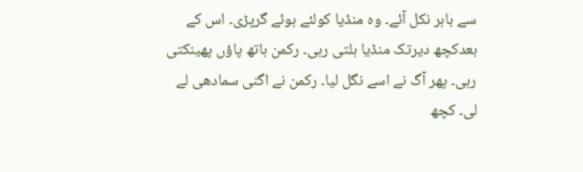سے باہر نکل آئے۔ وہ منڈیا کولئے ہوئے گرپڑی۔ اس کے بعدکچھ دیرتک منڈیا ہلتی رہی۔ رکمن ہاتھ پاؤں پھینکتی رہی۔ پھر آگ نے اسے نگل لیا۔ رکمن نے اگنی سمادھی لے لی۔ کچھ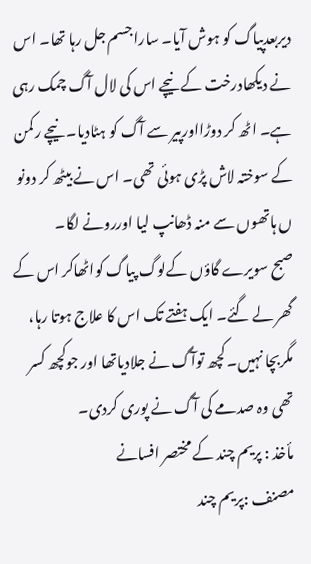دیربعدپیاگ کو ہوش آیا۔ ساراجسم جل رہا تھا۔ اس نے دیکھادرخت کے نیچے اس کی لال آگ چمک رہی ہے۔ اٹھ کر دوڑااورپیر سے آگ کو ہٹادیا۔ نیچے رکمن کے سوختہ لاش پڑی ہوئی تھی۔ اس نے بیٹھ کر دونو ں ہاتھوں سے منہ ڈھانپ لیا اوررونے لگا۔
صبح سویرے گاؤں کےلوگ پیاگ کواٹھاکر اس کے گھر لے گئے۔ ایک ہفتے تک اس کا علاج ہوتا رہا، مگربچا نہیں۔ کچھ توآگ نے جلادیاتھا اور جوکچھ کسر تھی وہ صدمے کی آگ نے پوری کردی۔
مأخذ : پریم چند کے مختصر افسانے
مصنف :پریم چند